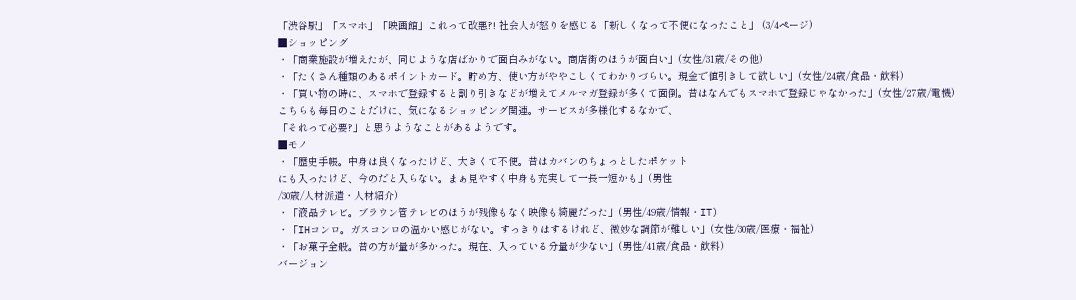「渋谷駅」「スマホ」「映画館」これって改悪?! 社会人が怒りを感じる「新しくなって不便になったこと」 (3/4ページ)
■ショッピング
・「商業施設が増えたが、同じような店ばかりで面白みがない。商店街のほうが面白い」(女性/31歳/その他)
・「たくさん種類のあるポイントカード。貯め方、使い方がややこしくてわかりづらい。現金で値引きして欲しい」(女性/24歳/食品・飲料)
・「買い物の時に、スマホで登録すると割り引きなどが増えてメルマガ登録が多くて面倒。昔はなんでもスマホで登録じゃなかった」(女性/27歳/電機)
こちらも毎日のことだけに、気になるショッピング関連。サービスが多様化するなかで、
「それって必要?」と思うようなことがあるようです。
■モノ
・「歴史手帳。中身は良くなったけど、大きくて不便。昔はカバンのちょっとしたポケット
にも入ったけど、今のだと入らない。まぁ見やすく中身も充実して一長一短かも」(男性
/30歳/人材派遣・人材紹介)
・「液晶テレビ。ブラウン管テレビのほうが残像もなく映像も綺麗だった」(男性/49歳/情報・IT)
・「IHコンロ。ガスコンロの温かい感じがない。すっきりはするけれど、微妙な調節が難しい」(女性/30歳/医療・福祉)
・「お菓子全般。昔の方が量が多かった。現在、入っている分量が少ない」(男性/41歳/食品・飲料)
バージョン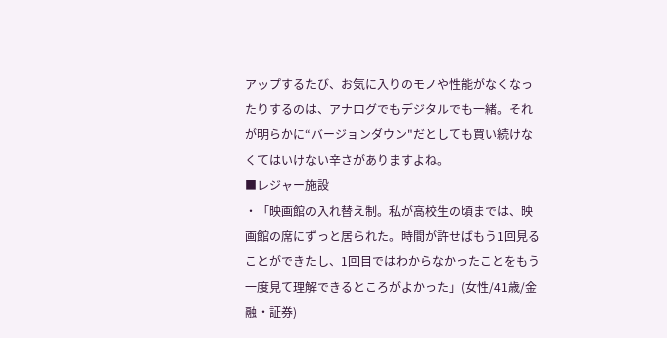アップするたび、お気に入りのモノや性能がなくなったりするのは、アナログでもデジタルでも一緒。それが明らかに“バージョンダウン"だとしても買い続けなくてはいけない辛さがありますよね。
■レジャー施設
・「映画館の入れ替え制。私が高校生の頃までは、映画館の席にずっと居られた。時間が許せばもう1回見ることができたし、1回目ではわからなかったことをもう一度見て理解できるところがよかった」(女性/41歳/金融・証券)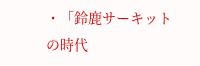・「鈴鹿サーキットの時代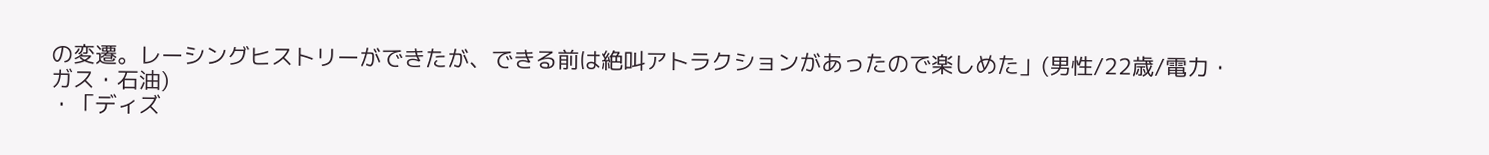の変遷。レーシングヒストリーができたが、できる前は絶叫アトラクションがあったので楽しめた」(男性/22歳/電力・ガス・石油)
・「ディズ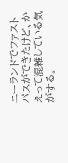ニーランドでファストパスができたけど、かえって混雑している気がする。